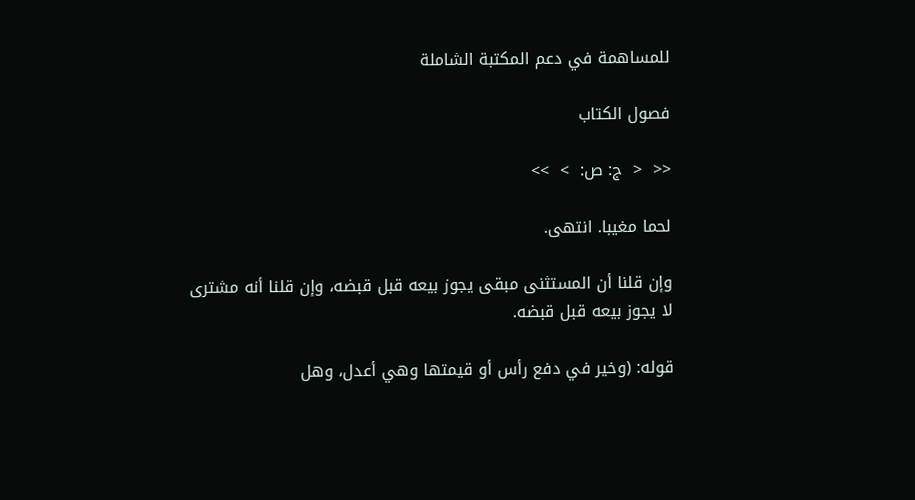للمساهمة في دعم المكتبة الشاملة

فصول الكتاب

<<  <  ج: ص:  >  >>

لحما مغيبا. انتهى.

وإن قلنا أن المستثنى مبقى يجوز بيعه قبل قبضه، وإن قلنا أنه مشترى لا يجوز بيعه قبل قبضه.

قوله: (وخير في دفع رأس أو قيمتها وهي أعدل، وهل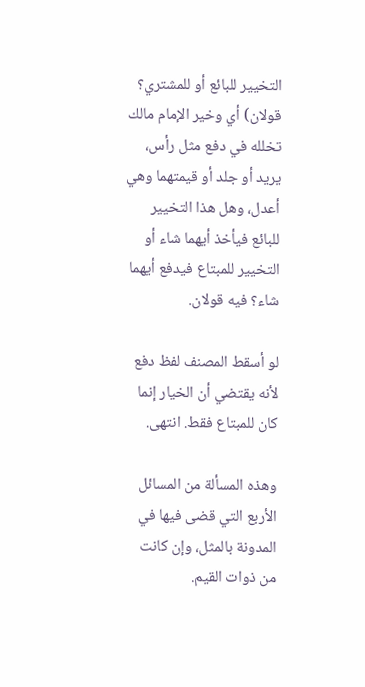التخيير للبائع أو للمشتري؟ قولان) أي وخير الإمام مالك تخلله في دفع مثل رأس، يريد أو جلد أو قيمتهما وهي أعدل، وهل هذا التخيير للبائع فيأخذ أيهما شاء أو التخيير للمبتاع فيدفع أيهما شاء؟ فيه قولان.

لو أسقط المصنف لفظ دفع لأنه يقتضي أن الخيار إنما كان للمبتاع فقط. انتهى.

وهذه المسألة من المسائل الأربع التي قضى فيها في المدونة بالمثل، وإن كانت من ذوات القيم.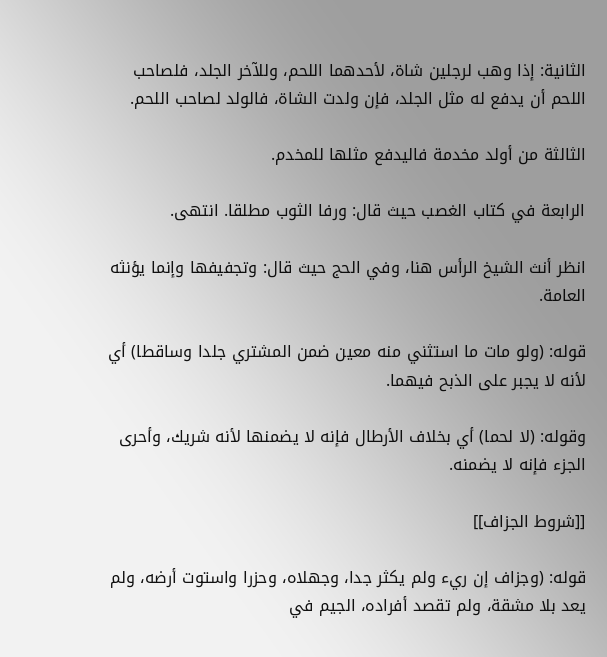الثانية: إذا وهب لرجلين شاة، لأحدهما اللحم، وللآخر الجلد، فلصاحب اللحم أن يدفع له مثل الجلد، فإن ولدت الشاة، فالولد لصاحب اللحم.

الثالثة من أولد مخدمة فاليدفع مثلها للمخدم.

الرابعة في كتاب الغصب حيث قال: ورفا الثوب مطلقا. انتهى.

انظر أنث الشيخ الرأس هنا، وفي الحج حيث قال: وتجفيفها وإنما يؤنثه العامة.

قوله: (ولو مات ما استثني منه معين ضمن المشتري جلدا وساقطا) أي لأنه لا يجبر على الذبح فيهما.

وقوله: (لا لحما) أي بخلاف الأرطال فإنه لا يضمنها لأنه شريك، وأحرى الجزء فإنه لا يضمنه.

[[شروط الجزاف]]

قوله: (وجزاف إن ريء ولم يكثر جدا، وجهلاه، وحزرا واستوت أرضه، ولم يعد بلا مشقة، ولم تقصد أفراده، الجيم في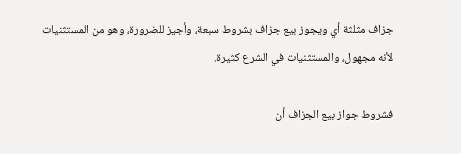جزاف مثلثة أي ويجوز بيع جزاف بشروط سبعة، وأجيز للضرورة، وهو من المستثنيات لأنه مجهول، والمستثنيات في الشرع كثيرة.

فشروط جواز بيع الجزاف أن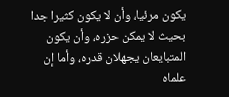يكون مرئيا، وأن لا يكون كثيرا جدا بحيث لا يمكن حزره، وأن يكون المتبايعان يجهلان قدره، وأما إن علماه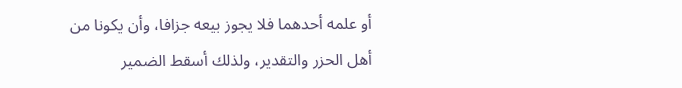أو علمه أحدهما فلا يجوز بيعه جزافا، وأن يكونا من أهل الحزر والتقدير، ولذلك أسقط الضمير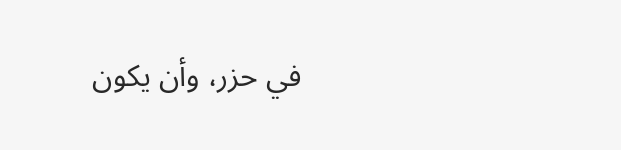في حزر، وأن يكون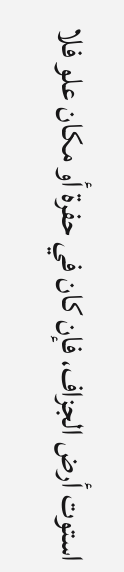استوت أرض الجزاف، فإن كان في حفرة أو مكان علو فلا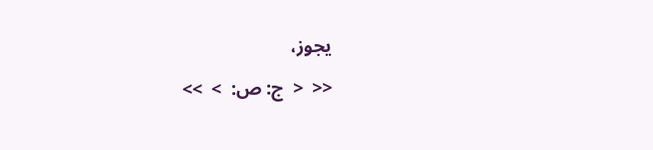يجوز،

<<  <  ج: ص:  >  >>